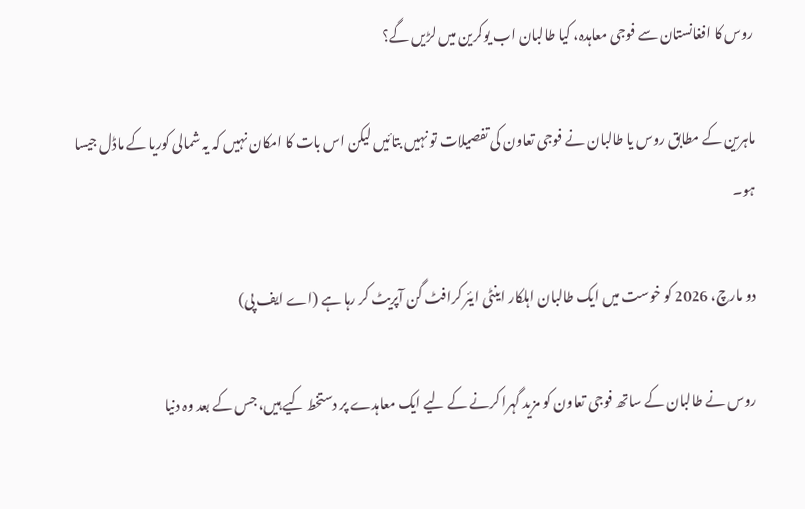روس کا افغانستان سے فوجی معاہدہ، کیا طالبان اب یوکرین میں لڑیں گے؟

ماہرین کے مطابق روس یا طالبان نے فوجی تعاون کی تفصیلات تو نہیں بتائیں لیکن اس بات کا امکان نہیں کہ یہ شمالی کوریا کے ماڈل جیسا ہو۔

دو مارچ، 2026 کو خوست میں ایک طالبان اہلکار اینٹی ایئر کرافٹ گن آپریٹ کر رہا ہے (اے ایف پی)

روس نے طالبان کے ساتھ فوجی تعاون کو مزید گہرا کرنے کے لیے ایک معاہدے پر دستخط کیے ہیں، جس کے بعد وہ دنیا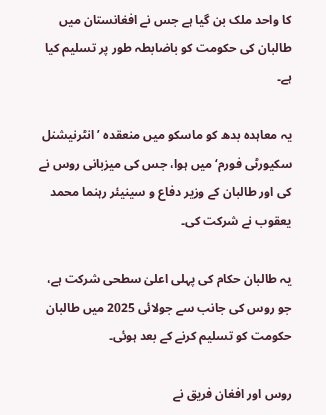کا واحد ملک بن گیا ہے جس نے افغانستان میں طالبان کی حکومت کو باضابطہ طور پر تسلیم کیا ہے۔

یہ معاہدہ بدھ کو ماسکو میں منعقدہ ’انٹرنیشنل سکیورٹی فورم‘ میں ہوا، جس کی میزبانی روس نے کی اور طالبان کے وزیر دفاع و سینیئر رہنما محمد یعقوب نے شرکت کی۔

یہ طالبان حکام کی پہلی اعلیٰ سطحی شرکت ہے، جو روس کی جانب سے جولائی 2025 میں طالبان حکومت کو تسلیم کرنے کے بعد ہوئی۔

روس اور افغان فریق نے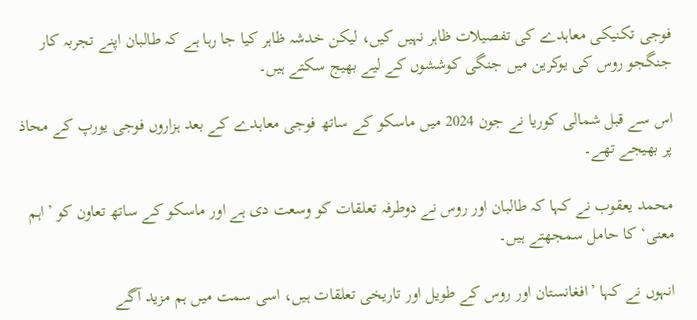فوجی تکنیکی معاہدے کی تفصیلات ظاہر نہیں کیں، لیکن خدشہ ظاہر کیا جا رہا ہے کہ طالبان اپنے تجربہ کار جنگجو روس کی یوکرین میں جنگی کوششوں کے لیے بھیج سکتے ہیں۔

اس سے قبل شمالی کوریا نے جون 2024 میں ماسکو کے ساتھ فوجی معاہدے کے بعد ہزاروں فوجی یورپ کے محاذ پر بھیجے تھے۔

محمد یعقوب نے کہا کہ طالبان اور روس نے دوطرفہ تعلقات کو وسعت دی ہے اور ماسکو کے ساتھ تعاون کو ’اہم معنی‘ کا حامل سمجھتے ہیں۔

انہوں نے کہا ’افغانستان اور روس کے طویل اور تاریخی تعلقات ہیں، اسی سمت میں ہم مزید آگے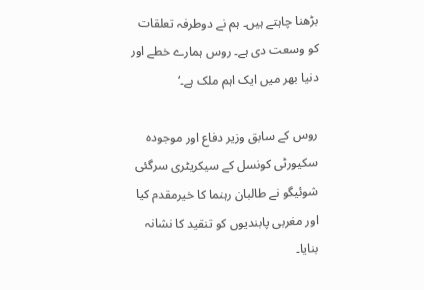بڑھنا چاہتے ہیں۔ ہم نے دوطرفہ تعلقات کو وسعت دی ہے۔ روس ہمارے خطے اور دنیا بھر میں ایک اہم ملک ہے۔‘

روس کے سابق وزیر دفاع اور موجودہ سکیورٹی کونسل کے سیکریٹری سرگئی شوئیگو نے طالبان رہنما کا خیرمقدم کیا اور مغربی پابندیوں کو تنقید کا نشانہ بنایا۔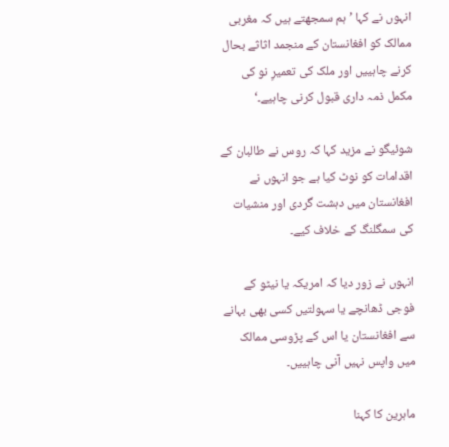انہوں نے کہا ’ہم سمجھتے ہیں کہ مغربی ممالک کو افغانستان کے منجمد اثاثے بحال کرنے چاہییں اور ملک کی تعمیرِ نو کی مکمل ذمہ داری قبول کرنی چاہیے۔‘

شوئیگو نے مزید کہا کہ روس نے طالبان کے اقدامات کو نوٹ کیا ہے جو انہوں نے افغانستان میں دہشت گردی اور منشیات کی سمگلنگ کے خلاف کیے۔

انہوں نے زور دیا کہ امریکہ یا نیٹو کے فوجی ڈھانچے یا سہولتیں کسی بھی بہانے سے افغانستان یا اس کے پڑوسی ممالک میں واپس نہیں آنی چاہییں۔

ماہرین کا کہنا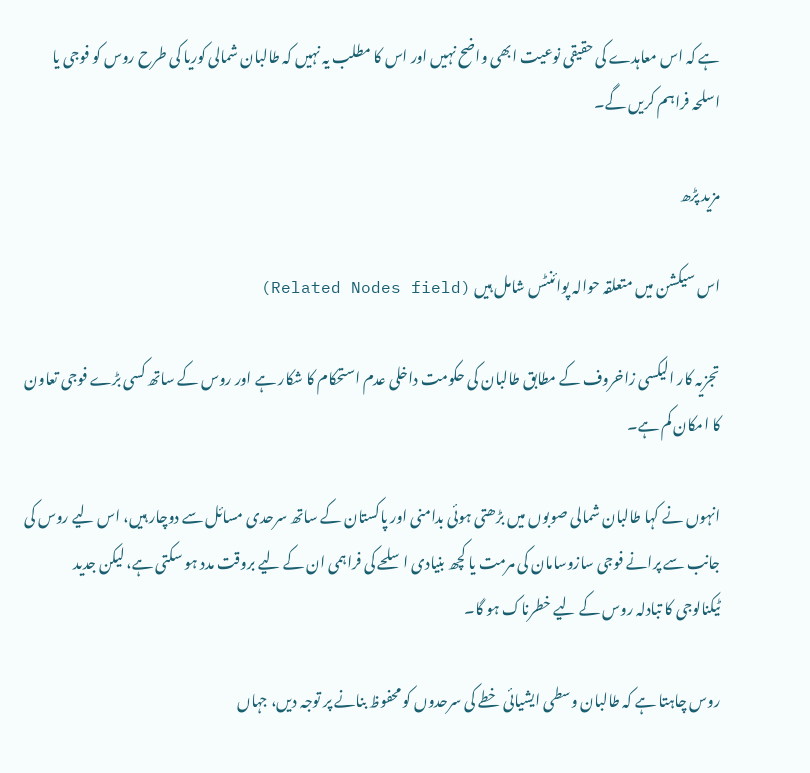ہے کہ اس معاہدے کی حقیقی نوعیت ابھی واضح نہیں اور اس کا مطلب یہ نہیں کہ طالبان شمالی کوریا کی طرح روس کو فوجی یا اسلحہ فراہم کریں گے۔

مزید پڑھ

اس سیکشن میں متعلقہ حوالہ پوائنٹس شامل ہیں (Related Nodes field)

تجزیہ کار الیکسی زاخروف کے مطابق طالبان کی حکومت داخلی عدم استحکام کا شکار ہے اور روس کے ساتھ کسی بڑے فوجی تعاون کا امکان کم ہے۔

انہوں نے کہا طالبان شمالی صوبوں میں بڑھتی ہوئی بدامنی اور پاکستان کے ساتھ سرحدی مسائل سے دوچار ہیں، اس لیے روس کی جانب سے پرانے فوجی سازوسامان کی مرمت یا کچھ بنیادی اسلحے کی فراہمی ان کے لیے بروقت مدد ہو سکتی ہے، لیکن جدید ٹیکنالوجی کا تبادلہ روس کے لیے خطرناک ہو گا۔

روس چاہتا ہے کہ طالبان وسطی ایشیائی خطے کی سرحدوں کو محفوظ بنانے پر توجہ دیں، جہاں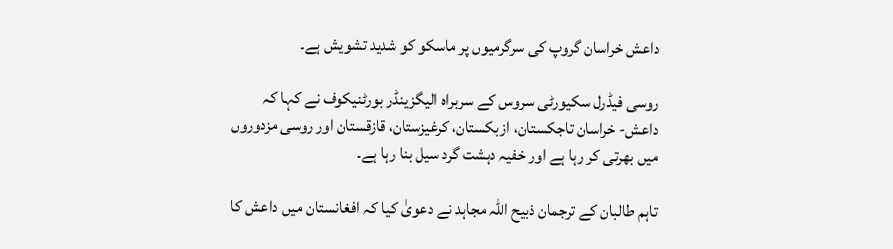داعش خراسان گروپ کی سرگرمیوں پر ماسکو کو شدید تشویش ہے۔

روسی فیڈرل سکیورٹی سروس کے سربراہ الیگزینڈر بورٹنیکوف نے کہا کہ داعش- خراسان تاجکستان، ازبکستان، کرغیزستان، قازقستان اور روسی مزدوروں میں بھرتی کر رہا ہے اور خفیہ دہشت گرد سیل بنا رہا ہے۔

تاہم طالبان کے ترجمان ذبیح اللہ مجاہد نے دعویٰ کیا کہ افغانستان میں داعش کا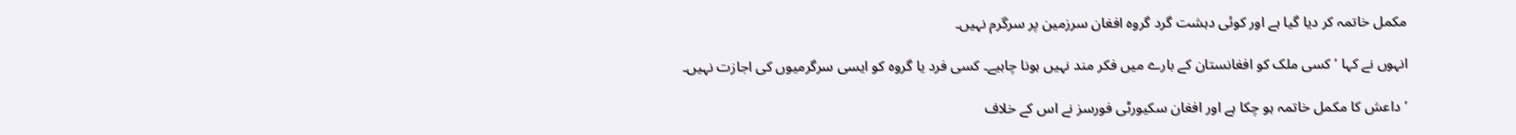مکمل خاتمہ کر دیا گیا ہے اور کوئی دہشت گرد گروہ افغان سرزمین پر سرگرم نہیں۔

انہوں نے کہا ’کسی ملک کو افغانستان کے بارے میں فکر مند نہیں ہونا چاہیے۔ کسی فرد یا گروہ کو ایسی سرگرمیوں کی اجازت نہیں۔

’داعش کا مکمل خاتمہ ہو چکا ہے اور افغان سکیورٹی فورسز نے اس کے خلاف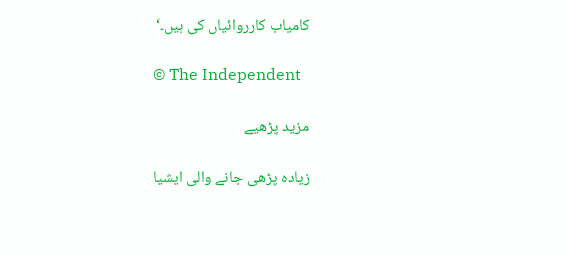کامیاب کارروائیاں کی ہیں۔‘

© The Independent

مزید پڑھیے

زیادہ پڑھی جانے والی ایشیا